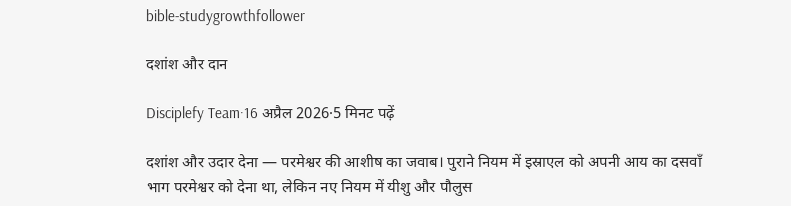bible-studygrowthfollower

दशांश और दान

Disciplefy Team·16 अप्रैल 2026·5 मिनट पढ़ें

दशांश और उदार देना — परमेश्वर की आशीष का जवाब। पुराने नियम में इस्राएल को अपनी आय का दसवाँ भाग परमेश्वर को देना था, लेकिन नए नियम में यीशु और पौलुस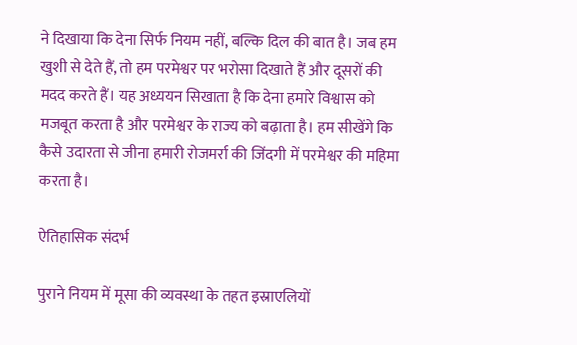ने दिखाया कि देना सिर्फ नियम नहीं, बल्कि दिल की बात है। जब हम खुशी से देते हैं, तो हम परमेश्वर पर भरोसा दिखाते हैं और दूसरों की मदद करते हैं। यह अध्ययन सिखाता है कि देना हमारे विश्वास को मजबूत करता है और परमेश्वर के राज्य को बढ़ाता है। हम सीखेंगे कि कैसे उदारता से जीना हमारी रोजमर्रा की जिंदगी में परमेश्वर की महिमा करता है।

ऐतिहासिक संदर्भ

पुराने नियम में मूसा की व्यवस्था के तहत इस्राएलियों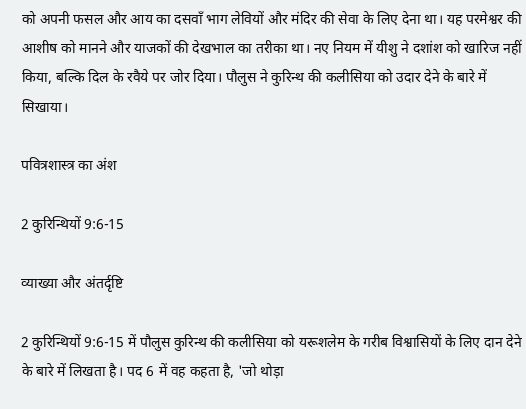को अपनी फसल और आय का दसवाँ भाग लेवियों और मंदिर की सेवा के लिए देना था। यह परमेश्वर की आशीष को मानने और याजकों की देखभाल का तरीका था। नए नियम में यीशु ने दशांश को खारिज नहीं किया, बल्कि दिल के रवैये पर जोर दिया। पौलुस ने कुरिन्थ की कलीसिया को उदार देने के बारे में सिखाया।

पवित्रशास्त्र का अंश

2 कुरिन्थियों 9:6-15

व्याख्या और अंतर्दृष्टि

2 कुरिन्थियों 9:6-15 में पौलुस कुरिन्थ की कलीसिया को यरूशलेम के गरीब विश्वासियों के लिए दान देने के बारे में लिखता है। पद 6 में वह कहता है, 'जो थोड़ा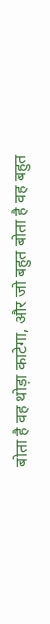बोता है वह थोड़ा काटेगा, और जो बहुत बोता है वह बहुत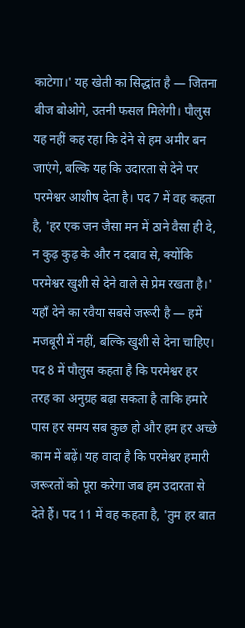काटेगा।' यह खेती का सिद्धांत है — जितना बीज बोओगे, उतनी फसल मिलेगी। पौलुस यह नहीं कह रहा कि देने से हम अमीर बन जाएंगे, बल्कि यह कि उदारता से देने पर परमेश्वर आशीष देता है। पद 7 में वह कहता है, 'हर एक जन जैसा मन में ठाने वैसा ही दे, न कुढ़ कुढ़ के और न दबाव से, क्योंकि परमेश्वर खुशी से देने वाले से प्रेम रखता है।' यहाँ देने का रवैया सबसे जरूरी है — हमें मजबूरी में नहीं, बल्कि खुशी से देना चाहिए। पद 8 में पौलुस कहता है कि परमेश्वर हर तरह का अनुग्रह बढ़ा सकता है ताकि हमारे पास हर समय सब कुछ हो और हम हर अच्छे काम में बढ़ें। यह वादा है कि परमेश्वर हमारी जरूरतों को पूरा करेगा जब हम उदारता से देते हैं। पद 11 में वह कहता है, 'तुम हर बात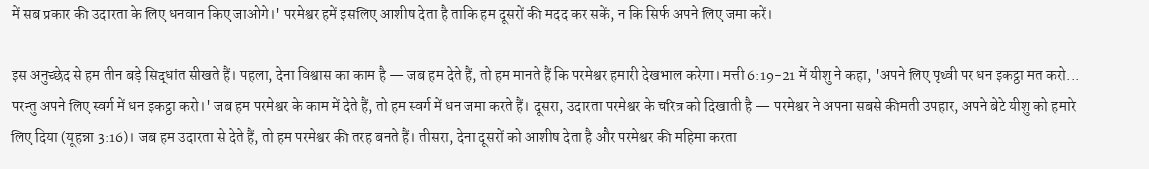में सब प्रकार की उदारता के लिए धनवान किए जाओगे।' परमेश्वर हमें इसलिए आशीष देता है ताकि हम दूसरों की मदद कर सकें, न कि सिर्फ अपने लिए जमा करें।

इस अनुच्छेद से हम तीन बड़े सिद्धांत सीखते हैं। पहला, देना विश्वास का काम है — जब हम देते हैं, तो हम मानते हैं कि परमेश्वर हमारी देखभाल करेगा। मत्ती 6:19-21 में यीशु ने कहा, 'अपने लिए पृथ्वी पर धन इकट्ठा मत करो... परन्तु अपने लिए स्वर्ग में धन इकट्ठा करो।' जब हम परमेश्वर के काम में देते हैं, तो हम स्वर्ग में धन जमा करते हैं। दूसरा, उदारता परमेश्वर के चरित्र को दिखाती है — परमेश्वर ने अपना सबसे कीमती उपहार, अपने बेटे यीशु को हमारे लिए दिया (यूहन्ना 3:16)। जब हम उदारता से देते हैं, तो हम परमेश्वर की तरह बनते हैं। तीसरा, देना दूसरों को आशीष देता है और परमेश्वर की महिमा करता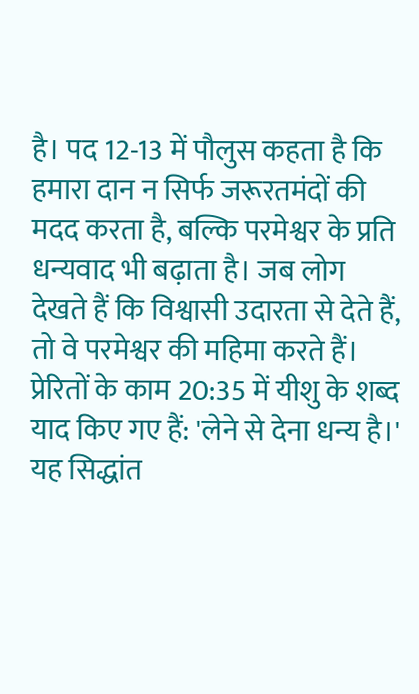है। पद 12-13 में पौलुस कहता है कि हमारा दान न सिर्फ जरूरतमंदों की मदद करता है, बल्कि परमेश्वर के प्रति धन्यवाद भी बढ़ाता है। जब लोग देखते हैं कि विश्वासी उदारता से देते हैं, तो वे परमेश्वर की महिमा करते हैं। प्रेरितों के काम 20:35 में यीशु के शब्द याद किए गए हैं: 'लेने से देना धन्य है।' यह सिद्धांत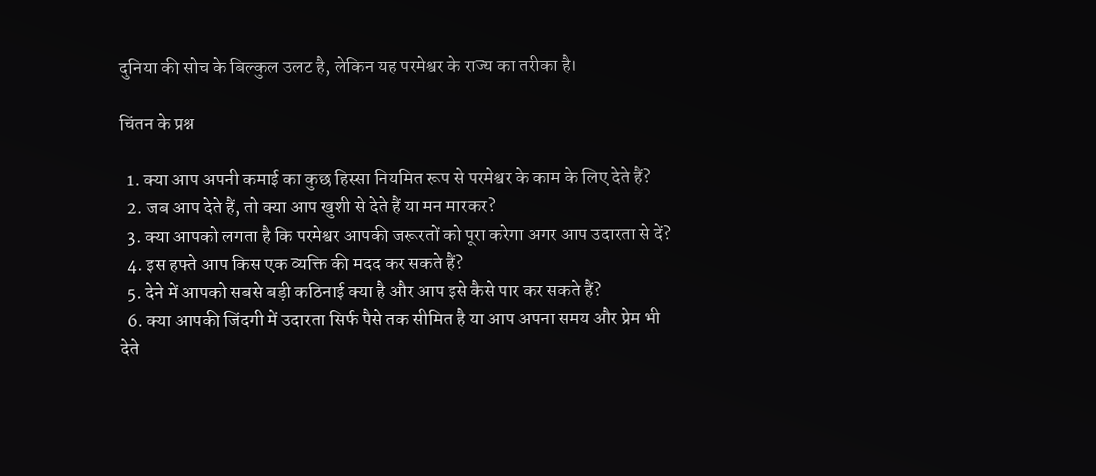दुनिया की सोच के बिल्कुल उलट है, लेकिन यह परमेश्वर के राज्य का तरीका है।

चिंतन के प्रश्न

  1. क्या आप अपनी कमाई का कुछ हिस्सा नियमित रूप से परमेश्वर के काम के लिए देते हैं?
  2. जब आप देते हैं, तो क्या आप खुशी से देते हैं या मन मारकर?
  3. क्या आपको लगता है कि परमेश्वर आपकी जरूरतों को पूरा करेगा अगर आप उदारता से दें?
  4. इस हफ्ते आप किस एक व्यक्ति की मदद कर सकते हैं?
  5. देने में आपको सबसे बड़ी कठिनाई क्या है और आप इसे कैसे पार कर सकते हैं?
  6. क्या आपकी जिंदगी में उदारता सिर्फ पैसे तक सीमित है या आप अपना समय और प्रेम भी देते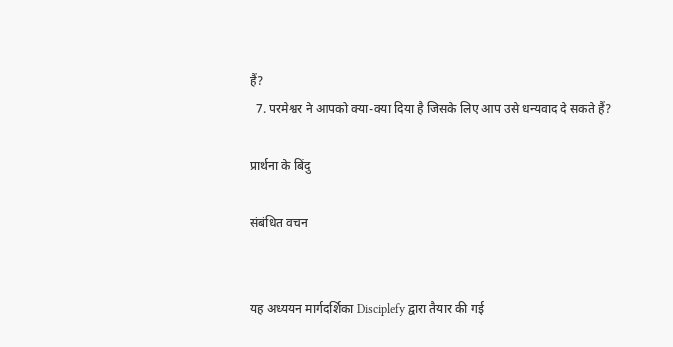हैं?
  7. परमेश्वर ने आपको क्या-क्या दिया है जिसके लिए आप उसे धन्यवाद दे सकते हैं?

प्रार्थना के बिंदु

संबंधित वचन


यह अध्ययन मार्गदर्शिका Disciplefy द्वारा तैयार की गई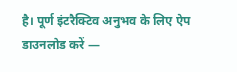है। पूर्ण इंटरैक्टिव अनुभव के लिए ऐप डाउनलोड करें —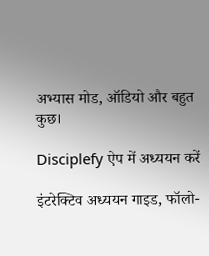अभ्यास मोड, ऑडियो और बहुत कुछ।

Disciplefy ऐप में अध्ययन करें

इंटरेक्टिव अध्ययन गाइड, फॉलो-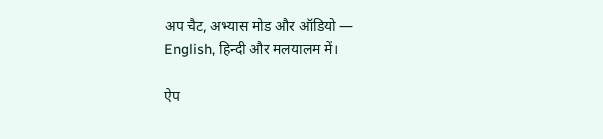अप चैट, अभ्यास मोड और ऑडियो — English, हिन्दी और मलयालम में।

ऐप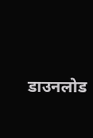डाउनलोड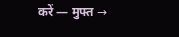करें — मुफ्त →